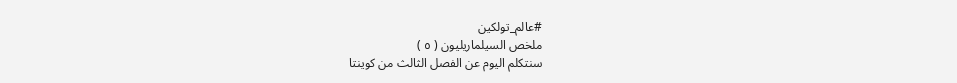#عالم_تولكين
ملخص السيلماريليون ( ٥ )
سنتكلم اليوم عن الفصل الثالث من كوينتا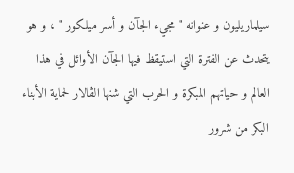سيلماريليون و عنوانه " مجيء الجآن و أسر ميلكور " ، و هو يتحدث عن الفترة التي استيقظ فيها الجآن الأوائل في هذا العالم و حياتهم المبكرة و الحرب التي شنها الڤالار لحماية الأبناء البكر من شرور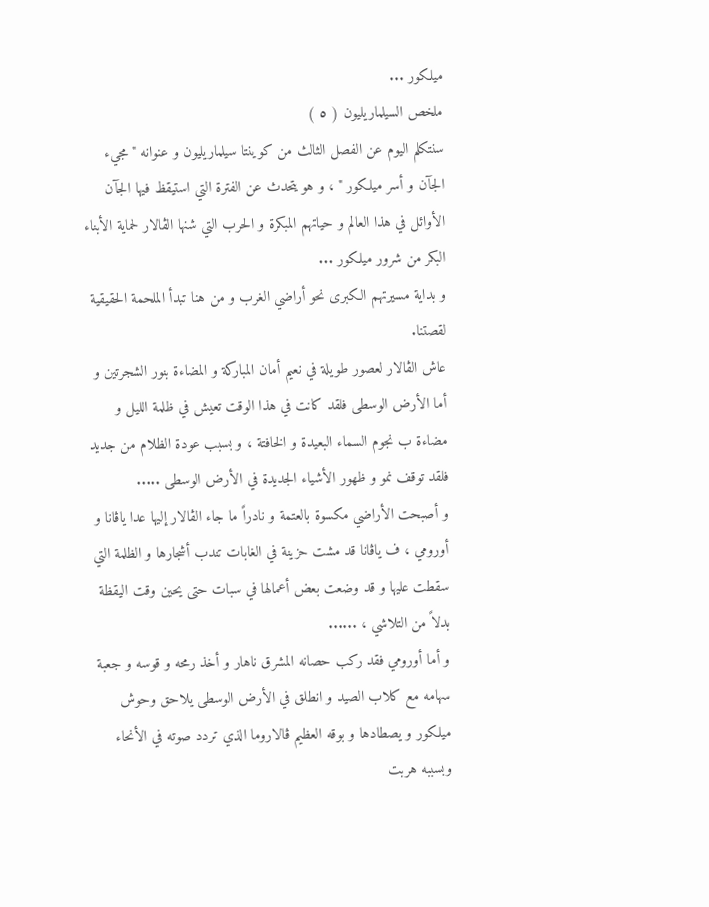ميلكور ...
ملخص السيلماريليون ( ٥ )
سنتكلم اليوم عن الفصل الثالث من كوينتا سيلماريليون و عنوانه " مجيء الجآن و أسر ميلكور " ، و هو يتحدث عن الفترة التي استيقظ فيها الجآن الأوائل في هذا العالم و حياتهم المبكرة و الحرب التي شنها الڤالار لحماية الأبناء البكر من شرور ميلكور ...
و بداية مسيرتهم الكبرى نحو أراضي الغرب و من هنا تبدأ الملحمة الحقيقية لقصتنا.
عاش الڤالار لعصور طويلة في نعيم أمان المباركة و المضاءة بنور الشجرتين و أما الأرض الوسطى فلقد كانت في هذا الوقت تعيش في ظلمة الليل و مضاءة ب نجوم السماء البعيدة و الخافتة ، و بسبب عودة الظلام من جديد فلقد توقف نمو و ظهور الأشياء الجديدة في الأرض الوسطى .....
و أصبحت الأراضي مكسوة بالعتمة و نادراً ما جاء الڤالار إليها عدا ياڤانا و أورومي ، ف ياڤانا قد مشت حزينة في الغابات تندب أشجارها و الظلمة التي سقطت عليها و قد وضعت بعض أعمالها في سبات حتى يحين وقت اليقظة بدلاً من التلاشي ، ......
و أما أورومي فقد ركب حصانه المشرق ناهار و أخذ رمحه و قوسه و جعبة سهامه مع كلاب الصيد و انطلق في الأرض الوسطى يلاحق وحوش ميلكور و يصطادها و بوقه العظيم ڤالاروما الذي تردد صوته في الأنحاء وبسببه هربت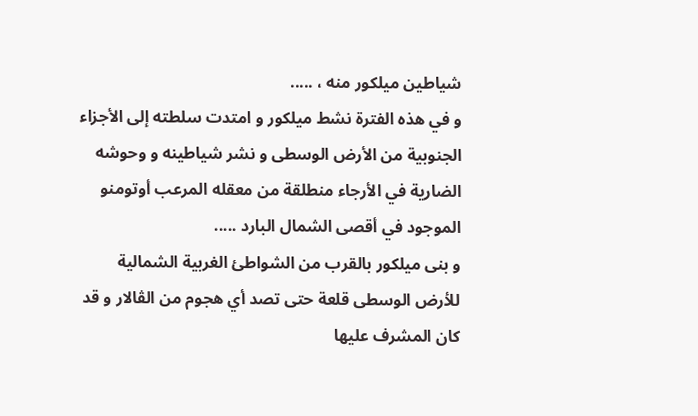شياطين ميلكور منه ، .....
و في هذه الفترة نشط ميلكور و امتدت سلطته إلى الأجزاء الجنوبية من الأرض الوسطى و نشر شياطينه و وحوشه الضارية في الأرجاء منطلقة من معقله المرعب أوتومنو الموجود في أقصى الشمال البارد .....
و بنى ميلكور بالقرب من الشواطئ الغربية الشمالية للأرض الوسطى قلعة حتى تصد أي هجوم من الڤالار و قد كان المشرف عليها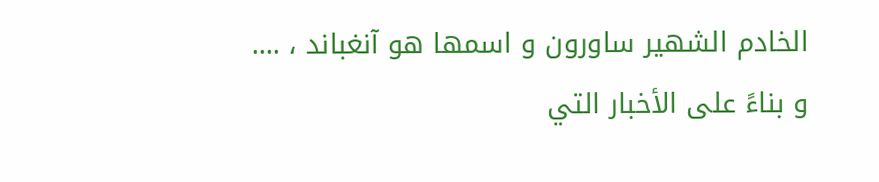الخادم الشهير ساورون و اسمها هو آنغباند ، ....
و بناءً على الأخبار التي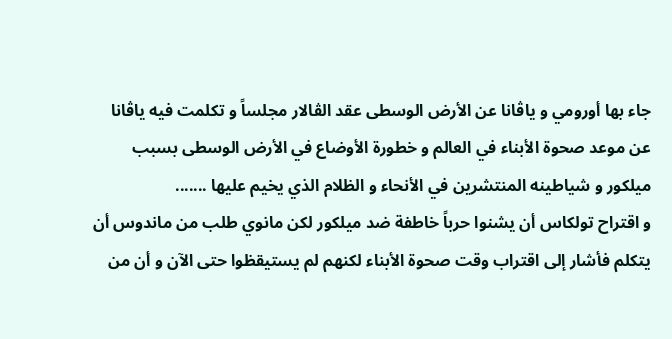جاء بها أورومي و ياڤانا عن الأرض الوسطى عقد الڤالار مجلساً و تكلمت فيه ياڤانا عن موعد صحوة الأبناء في العالم و خطورة الأوضاع في الأرض الوسطى بسبب ميلكور و شياطينه المنتشرين في الأنحاء و الظلام الذي يخيم عليها .......
و اقتراح تولكاس أن يشنوا حرباً خاطفة ضد ميلكور لكن مانوي طلب من ماندوس أن يتكلم فأشار إلى اقتراب وقت صحوة الأبناء لكنهم لم يستيقظوا حتى الآن و أن من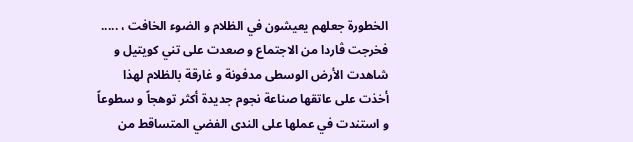الخطورة جعلهم يعيشون في الظلام و الضوء الخافت ، .....
فخرجت ڤاردا من الاجتماع و صعدت على تني كويتيل و شاهدت الأرض الوسطى مدفونة و غارقة بالظلام لهذا أخذت على عاتقها صناعة نجوم جديدة أكثر توهجاً و سطوعاً و استندت في عملها على الندى الفضي المتساقط من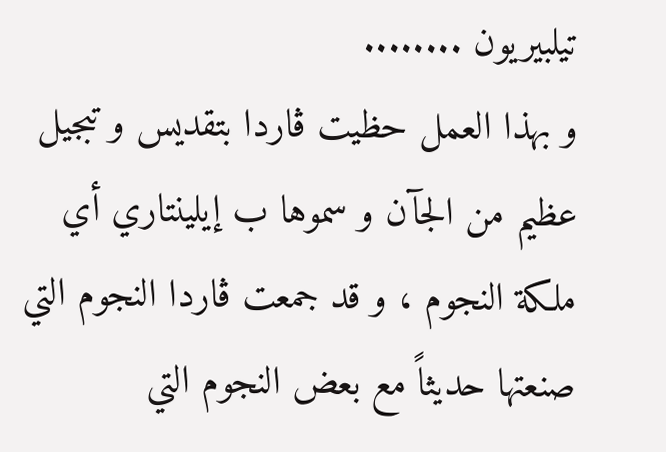تيلبيريون ........
و بهذا العمل حظيت ڤاردا بتقديس و تبجيل عظيم من الجآن و سموها ب إيلينتاري أي ملكة النجوم ، و قد جمعت ڤاردا النجوم التي صنعتها حديثاً مع بعض النجوم التي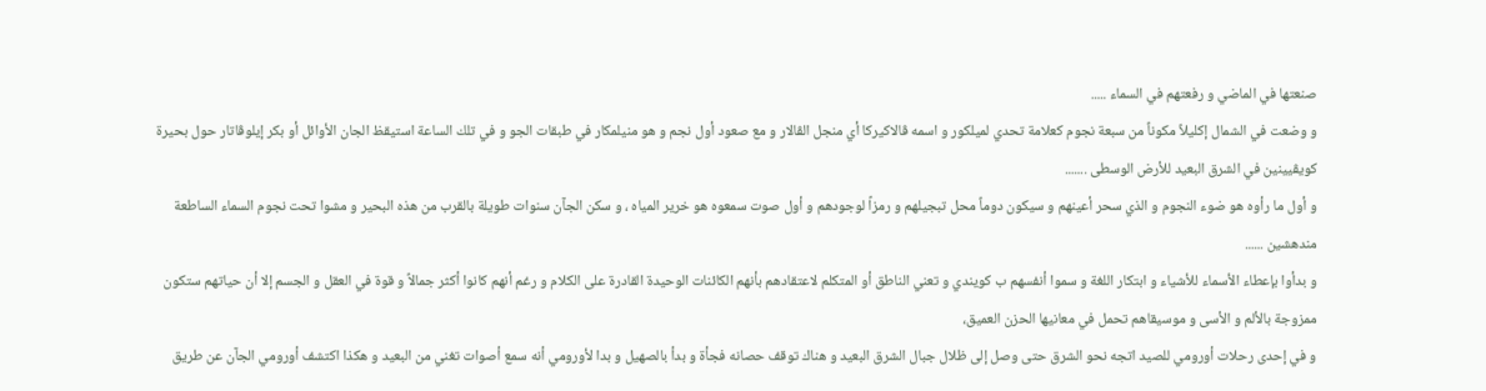صنعتها في الماضي و رفعتهم في السماء .....
و وضعت في الشمال إكليلاً مكوناً من سبعة نجوم كعلامة تحدي لميلكور و اسمه ڤالاكيركا أي منجل الڤالار و مع صعود أول نجم و هو منيلمكار في طبقات الجو و في تلك الساعة استيقظ الجان الأوائل أو بكر إيلوڤاتار حول بحيرة كويڤيينين في الشرق البعيد للأرض الوسطى .......
و أول ما رأوه هو ضوء النجوم و الذي سحر أعينهم و سيكون دوماً محل تبجيلهم و رمزاً لوجودهم و أول صوت سمعوه هو خرير المياه ، و سكن الجآن سنوات طويلة بالقرب من هذه البحير و مشوا تحت نجوم السماء الساطعة مندهشين ......
و بدأوا بإعطاء الأسماء للأشياء و ابتكار اللغة و سموا أنفسهم ب كويندي و تعني الناطق أو المتكلم لاعتقادهم بأنهم الكائنات الوحيدة القادرة على الكلام و رغم أنهم كانوا أكثر جمالاً و قوة في العقل و الجسم إلا أن حياتهم ستكون ممزوجة بالألم و الأسى و موسيقاهم تحمل في معانيها الحزن العميق،
و في إحدى رحلات أورومي للصيد اتجه نحو الشرق حتى وصل إلى ظلال جبال الشرق البعيد و هناك توقف حصانه فجأة و بدأ بالصهيل و بدا لأورومي أنه سمع أصوات تغني من البعيد و هكذا اكتشف أورومي الجآن عن طريق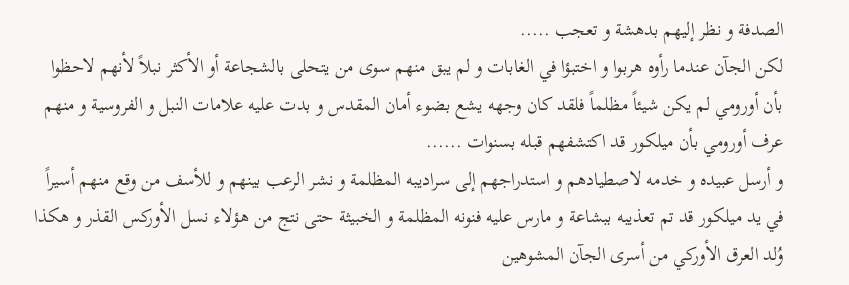الصدفة و نظر إليهم بدهشة و تعجب .....
لكن الجآن عندما رأوه هربوا و اختبؤا في الغابات و لم يبق منهم سوى من يتحلى بالشجاعة أو الأكثر نبلاً لأنهم لاحظوا بأن أورومي لم يكن شيئاً مظلماً فلقد كان وجهه يشع بضوء أمان المقدس و بدت عليه علامات النبل و الفروسية و منهم عرف أورومي بأن ميلكور قد اكتشفهم قبله بسنوات ......
و أرسل عبيده و خدمه لاصطيادهم و استدراجهم إلى سراديبه المظلمة و نشر الرعب بينهم و للأسف من وقع منهم أسيراً في يد ميلكور قد تم تعذيبه ببشاعة و مارس عليه فنونه المظلمة و الخبيثة حتى نتج من هؤلاء نسل الأوركس القذر و هكذا وُلد العرق الأوركي من أسرى الجآن المشوهين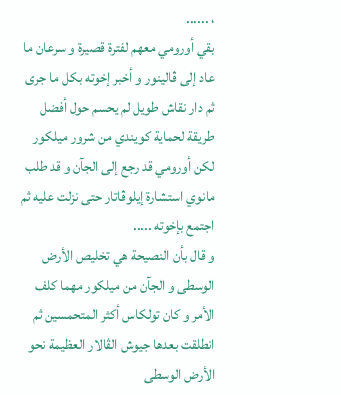، ......
بقي أورومي معهم لفترة قصيرة و سرعان ما عاد إلى ڤالينور و أخبر إخوته بكل ما جرى ثم دار نقاش طويل لم يحسم حول أفضل طريقة لحماية كويندي من شرور ميلكور لكن أورومي قد رجع إلى الجآن و قد طلب مانوي استشارة إيلوڤاتار حتى نزلت عليه ثم اجتمع بإخوته .....
و قال بأن النصيحة هي تخليص الأرض الوسطى و الجآن من ميلكور مهما كلف الأمر و كان تولكاس أكثر المتحمسين ثم انطلقت بعدها جيوش الڤالار العظيمة نحو الأرض الوسطى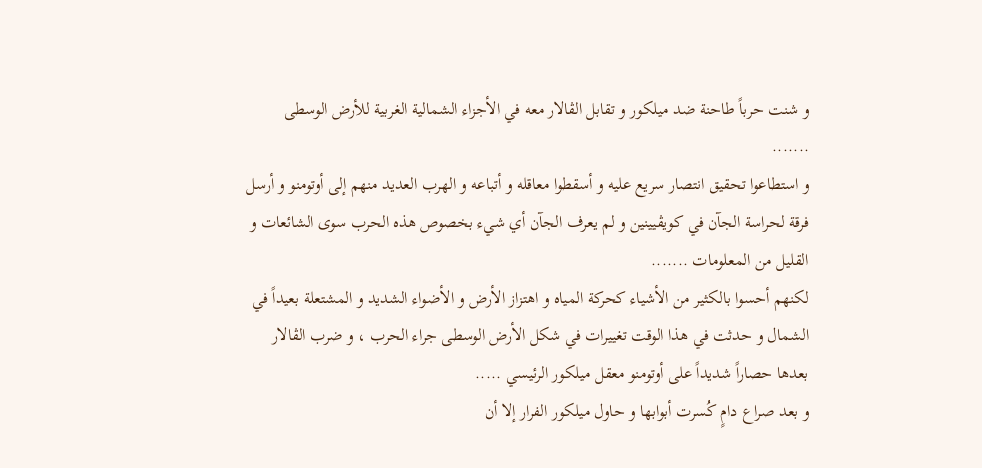و شنت حرباً طاحنة ضد ميلكور و تقابل الڤالار معه في الأجزاء الشمالية الغربية للأرض الوسطى .......
و استطاعوا تحقيق انتصار سريع عليه و أسقطوا معاقله و أتباعه و الهرب العديد منهم إلى أوتومنو و أرسل فرقة لحراسة الجآن في كويڤيينين و لم يعرف الجآن أي شيء بخصوص هذه الحرب سوى الشائعات و القليل من المعلومات .......
لكنهم أحسوا بالكثير من الأشياء كحركة المياه و اهتزاز الأرض و الأضواء الشديد و المشتعلة بعيداً في الشمال و حدثت في هذا الوقت تغييرات في شكل الأرض الوسطى جراء الحرب ، و ضرب الڤالار بعدها حصاراً شديداً على أوتومنو معقل ميلكور الرئيسي .....
و بعد صراع دامٍ كُسرت أبوابها و حاول ميلكور الفرار إلا أن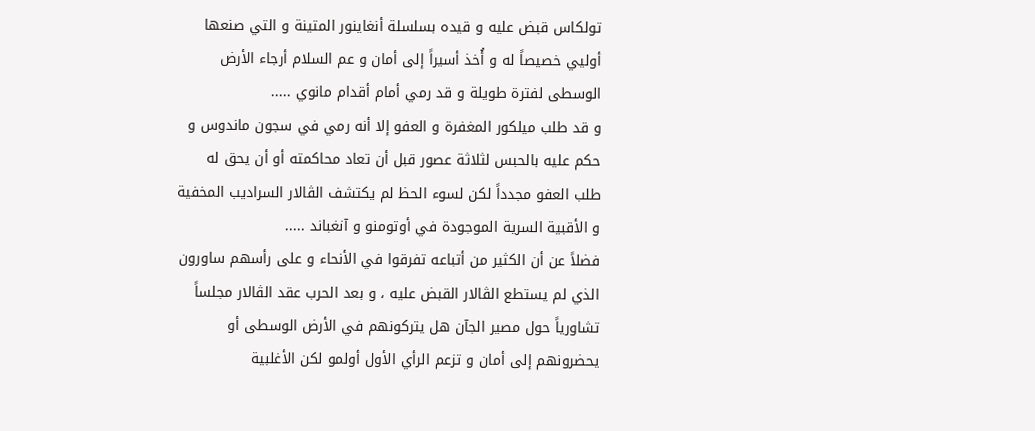تولكاس قبض عليه و قيده بسلسلة أنغاينور المتينة و التي صنعها أوليي خصيصاً له و أُخذ أسيراً إلى أمان و عم السلام أرجاء الأرض الوسطى لفترة طويلة و قد رمي أمام أقدام مانوي .....
و قد طلب ميلكور المغفرة و العفو إلا أنه رمي في سجون ماندوس و حكم عليه بالحبس لثلاثة عصور قبل أن تعاد محاكمته أو أن يحق له طلب العفو مجدداً لكن لسوء الحظ لم يكتشف الڤالار السراديب المخفية و الأقبية السرية الموجودة في أوتومنو و آنغباند .....
فضلاً عن أن الكثير من أتباعه تفرقوا في الأنحاء و على رأسهم ساورون الذي لم يستطع الڤالار القبض عليه ، و بعد الحرب عقد الڤالار مجلساً تشاورياً حول مصير الجآن هل يتركونهم في الأرض الوسطى أو يحضرونهم إلى أمان و تزعم الرأي الأول أولمو لكن الأغلبية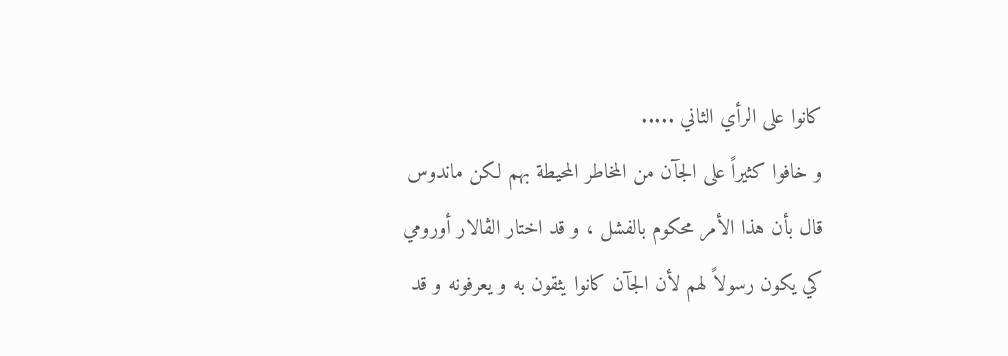كانوا على الرأي الثاني .....
و خافوا كثيراً على الجآن من المخاطر المحيطة بهم لكن ماندوس قال بأن هذا الأمر محكوم بالفشل ، و قد اختار الڤالار أورومي كي يكون رسولاً لهم لأن الجآن كانوا يثقون به و يعرفونه و قد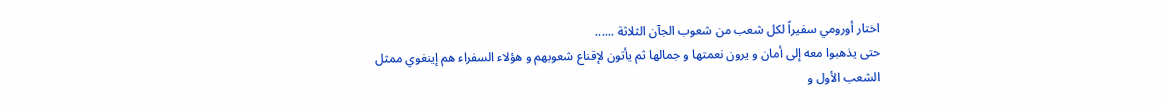اختار أورومي سفيراً لكل شعب من شعوب الجآن الثلاثة ......
حتى يذهبوا معه إلى أمان و يرون نعمتها و جمالها ثم يأتون لإقناع شعوبهم و هؤلاء السفراء هم إينغوي ممثل الشعب الأول و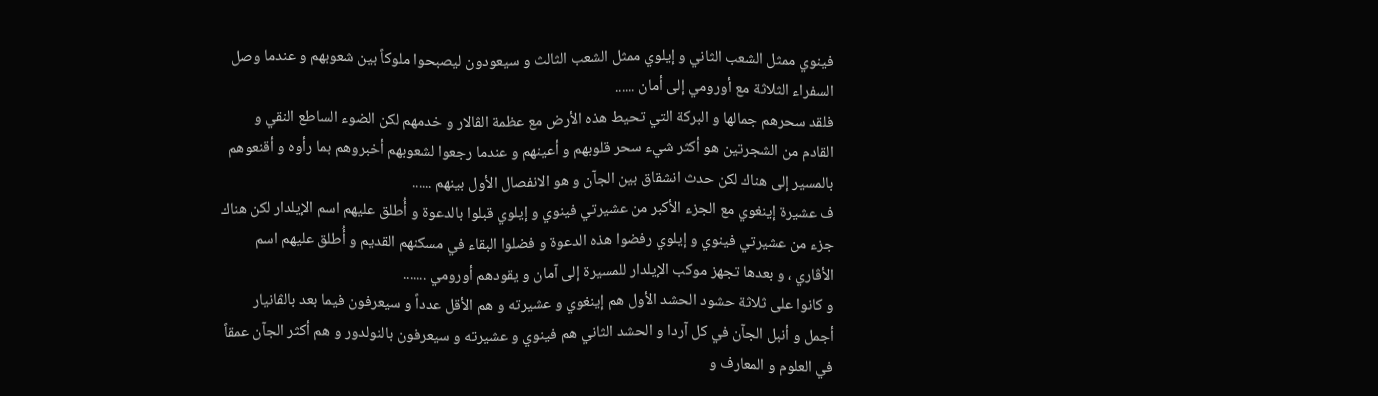فينوي ممثل الشعب الثاني و إيلوي ممثل الشعب الثالث و سيعودون ليصبحوا ملوكاً بين شعوبهم و عندما وصل السفراء الثلاثة مع أورومي إلى أمان ......
فلقد سحرهم جمالها و البركة التي تحيط هذه الأرض مع عظمة الڤالار و خدمهم لكن الضوء الساطع النقي و القادم من الشجرتين هو أكثر شيء سحر قلوبهم و أعينهم و عندما رجعوا لشعوبهم أخبروهم بما رأوه و أقنعوهم بالمسير إلى هناك لكن حدث انشقاق بين الجآن و هو الانفصال الأول بينهم ......
ف عشيرة إينغوي مع الجزء الأكبر من عشيرتي فينوي و إيلوي قبلوا بالدعوة و أُطلق عليهم اسم الإيلدار لكن هناك جزء من عشيرتي فينوي و إيلوي رفضوا هذه الدعوة و فضلوا البقاء في مسكنهم القديم و أُطلق عليهم اسم الأڤاري ، و بعدها تجهز موكب الإيلدار للمسيرة إلى آمان و يقودهم أورومي .......
و كانوا على ثلاثة حشود الحشد الأول هم إينغوي و عشيرته و هم الأقل عدداً و سيعرفون فيما بعد بالڤانيار أجمل و أنبل الجآن في كل آردا و الحشد الثاني هم فينوي و عشيرته و سيعرفون بالنولدور و هم أكثر الجآن عمقاً في العلوم و المعارف و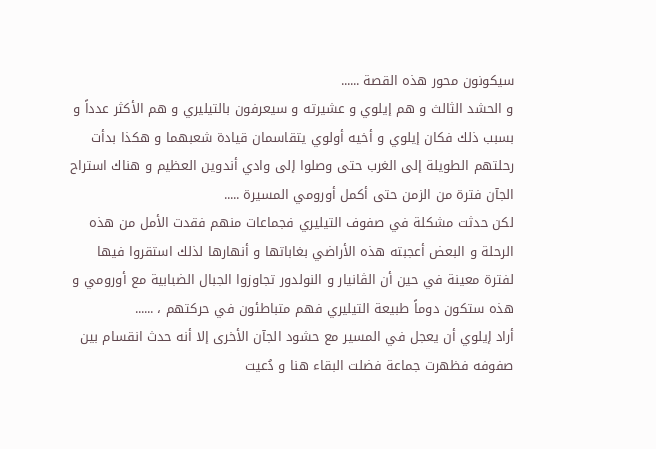سيكونون محور هذه القصة ......
و الحشد الثالث و هم إيلوي و عشيرته و سيعرفون بالتيليري و هم الأكثر عدداً و بسبب ذلك فكان إيلوي و أخيه أولوي يتقاسمان قيادة شعبهما و هكذا بدأت رحلتهم الطويلة إلى الغرب حتى وصلوا إلى وادي أندوين العظيم و هناك استراح الجآن فترة من الزمن حتى أكمل أورومي المسيرة .....
لكن حدثت مشكلة في صفوف التيليري فجماعات منهم فقدت الأمل من هذه الرحلة و البعض أعجبته هذه الأراضي بغاباتها و أنهارها لذلك استقروا فيها لفترة معينة في حين أن الڤانيار و النولدور تجاوزوا الجبال الضبابية مع أورومي و هذه ستكون دوماً طبيعة التيليري فهم متباطئون في حركتهم ، ......
أراد إيلوي أن يعجل في المسير مع حشود الجآن الأخرى إلا أنه حدث انقسام بين صفوفه فظهرت جماعة فضلت البقاء هنا و دُعيت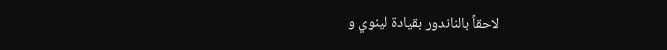لاحقاً بالناندور بقيادة لينوي و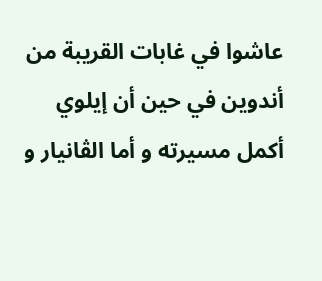عاشوا في غابات القريبة من أندوين في حين أن إيلوي أكمل مسيرته و أما الڤانيار و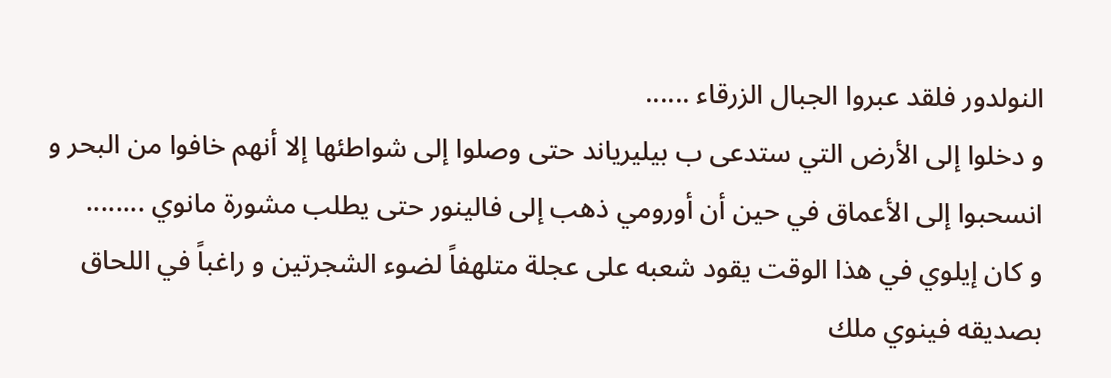النولدور فلقد عبروا الجبال الزرقاء ......
و دخلوا إلى الأرض التي ستدعى ب بيليرياند حتى وصلوا إلى شواطئها إلا أنهم خافوا من البحر و انسحبوا إلى الأعماق في حين أن أورومي ذهب إلى فالينور حتى يطلب مشورة مانوي ........
و كان إيلوي في هذا الوقت يقود شعبه على عجلة متلهفاً لضوء الشجرتين و راغباً في اللحاق بصديقه فينوي ملك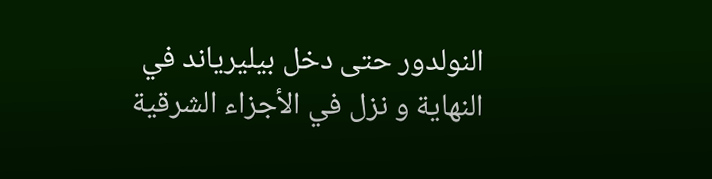النولدور حتى دخل بيليرياند في النهاية و نزل في الأجزاء الشرقية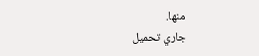منها.
جاري تحميل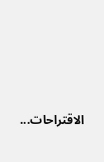الاقتراحات...